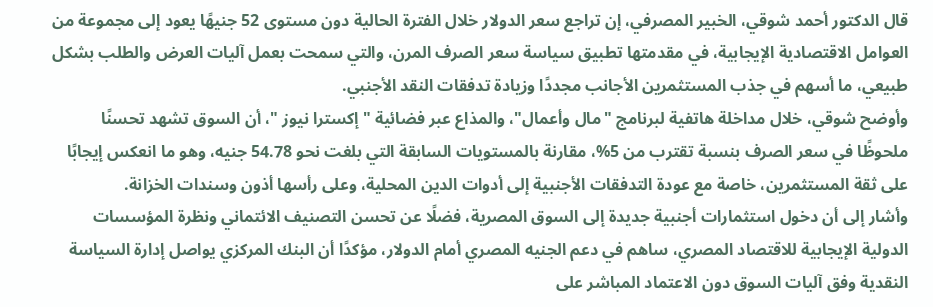قال الدكتور أحمد شوقي، الخبير المصرفي، إن تراجع سعر الدولار خلال الفترة الحالية دون مستوى 52 جنيهًا يعود إلى مجموعة من العوامل الاقتصادية الإيجابية، في مقدمتها تطبيق سياسة سعر الصرف المرن، والتي سمحت بعمل آليات العرض والطلب بشكل طبيعي، ما أسهم في جذب المستثمرين الأجانب مجددًا وزيادة تدفقات النقد الأجنبي.
وأوضح شوقي، خلال مداخلة هاتفية لبرنامج "مال وأعمال"، والمذاع عبر فضائية "إكسترا نيوز "، أن السوق تشهد تحسنًا ملحوظًا في سعر الصرف بنسبة تقترب من 5%، مقارنة بالمستويات السابقة التي بلغت نحو 54.78 جنيه، وهو ما انعكس إيجابًا على ثقة المستثمرين، خاصة مع عودة التدفقات الأجنبية إلى أدوات الدين المحلية، وعلى رأسها أذون وسندات الخزانة.
وأشار إلى أن دخول استثمارات أجنبية جديدة إلى السوق المصرية، فضلًا عن تحسن التصنيف الائتماني ونظرة المؤسسات الدولية الإيجابية للاقتصاد المصري، ساهم في دعم الجنيه المصري أمام الدولار، مؤكدًا أن البنك المركزي يواصل إدارة السياسة النقدية وفق آليات السوق دون الاعتماد المباشر على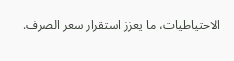الاحتياطيات، ما يعزز استقرار سعر الصرف.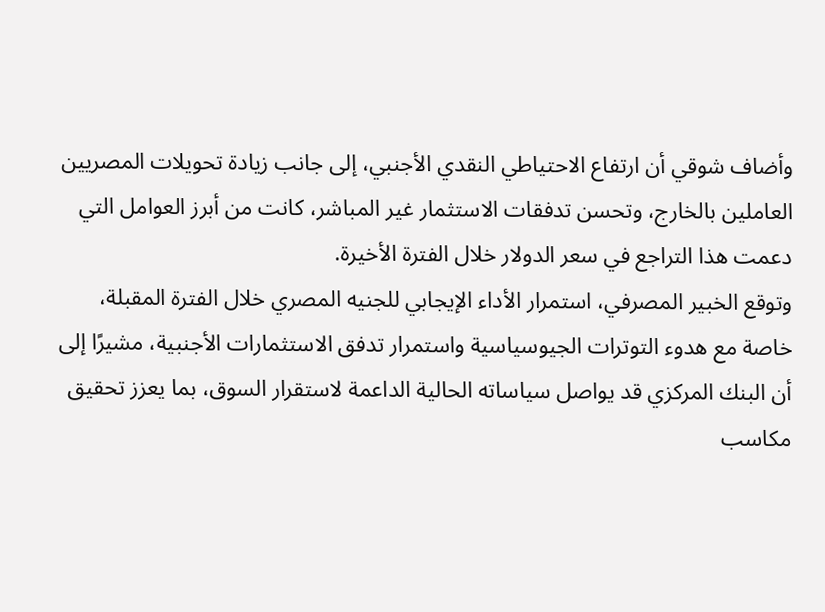وأضاف شوقي أن ارتفاع الاحتياطي النقدي الأجنبي، إلى جانب زيادة تحويلات المصريين العاملين بالخارج، وتحسن تدفقات الاستثمار غير المباشر، كانت من أبرز العوامل التي دعمت هذا التراجع في سعر الدولار خلال الفترة الأخيرة.
وتوقع الخبير المصرفي، استمرار الأداء الإيجابي للجنيه المصري خلال الفترة المقبلة، خاصة مع هدوء التوترات الجيوسياسية واستمرار تدفق الاستثمارات الأجنبية، مشيرًا إلى أن البنك المركزي قد يواصل سياساته الحالية الداعمة لاستقرار السوق، بما يعزز تحقيق مكاسب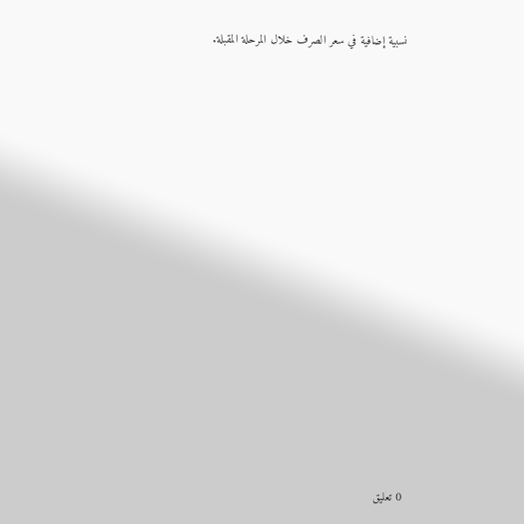نسبية إضافية في سعر الصرف خلال المرحلة المقبلة.


















0 تعليق